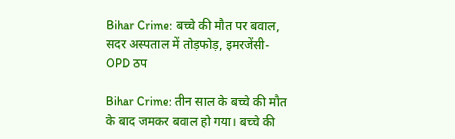Bihar Crime: बच्चे की मौत पर बवाल, सदर अस्पताल में तोड़फोड़, इमरजेंसी-OPD ठप

Bihar Crime: तीन साल के बच्चे की मौत के बाद जमकर बवाल हो गया। बच्चे की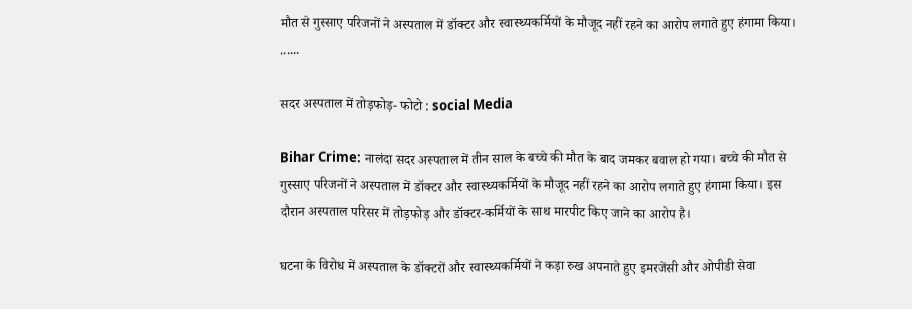मौत से गुस्साए परिजनों ने अस्पताल में डॉक्टर और स्वास्थ्यकर्मियों के मौजूद नहीं रहने का आरोप लगाते हुए हंगामा किया। ......

सदर अस्पताल में तोड़फोड़- फोटो : social Media

Bihar Crime: नालंदा सदर अस्पताल में तीन साल के बच्चे की मौत के बाद जमकर बवाल हो गया। बच्चे की मौत से गुस्साए परिजनों ने अस्पताल में डॉक्टर और स्वास्थ्यकर्मियों के मौजूद नहीं रहने का आरोप लगाते हुए हंगामा किया। इस दौरान अस्पताल परिसर में तोड़फोड़ और डॉक्टर-कर्मियों के साथ मारपीट किए जाने का आरोप है।

घटना के विरोध में अस्पताल के डॉक्टरों और स्वास्थ्यकर्मियों ने कड़ा रुख अपनाते हुए इमरजेंसी और ओपीडी सेवा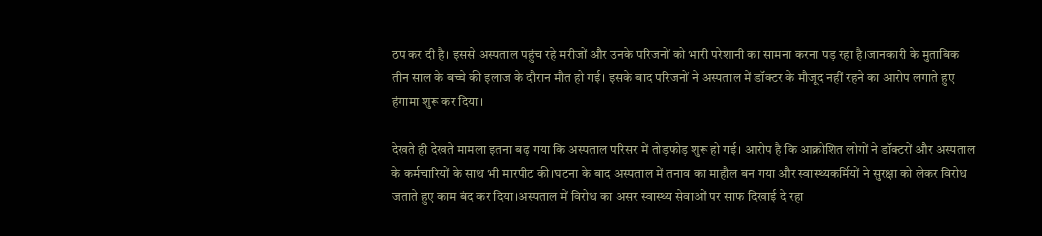ठप कर दी है। इससे अस्पताल पहुंच रहे मरीजों और उनके परिजनों को भारी परेशानी का सामना करना पड़ रहा है।जानकारी के मुताबिक तीन साल के बच्चे की इलाज के दौरान मौत हो गई। इसके बाद परिजनों ने अस्पताल में डॉक्टर के मौजूद नहीं रहने का आरोप लगाते हुए हंगामा शुरू कर दिया।

देखते ही देखते मामला इतना बढ़ गया कि अस्पताल परिसर में तोड़फोड़ शुरू हो गई। आरोप है कि आक्रोशित लोगों ने डॉक्टरों और अस्पताल के कर्मचारियों के साथ भी मारपीट की।घटना के बाद अस्पताल में तनाव का माहौल बन गया और स्वास्थ्यकर्मियों ने सुरक्षा को लेकर विरोध जताते हुए काम बंद कर दिया।अस्पताल में विरोध का असर स्वास्थ्य सेवाओं पर साफ दिखाई दे रहा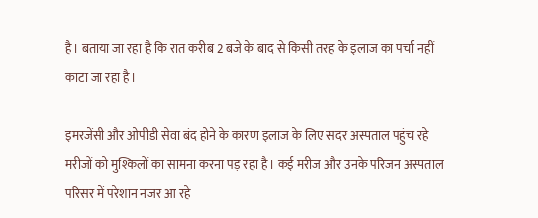है। बताया जा रहा है कि रात करीब 2 बजे के बाद से किसी तरह के इलाज का पर्चा नहीं काटा जा रहा है।

इमरजेंसी और ओपीडी सेवा बंद होने के कारण इलाज के लिए सदर अस्पताल पहुंच रहे मरीजों को मुश्किलों का सामना करना पड़ रहा है। कई मरीज और उनके परिजन अस्पताल परिसर में परेशान नजर आ रहे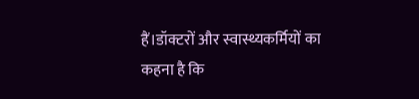हैं।डॉक्टरों और स्वास्थ्यकर्मियों का कहना है कि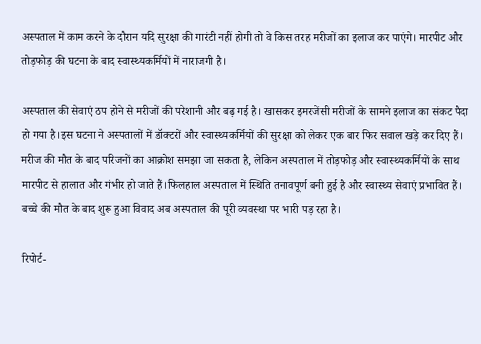अस्पताल में काम करने के दौरान यदि सुरक्षा की गारंटी नहीं होगी तो वे किस तरह मरीजों का इलाज कर पाएंगे। मारपीट और तोड़फोड़ की घटना के बाद स्वास्थ्यकर्मियों में नाराजगी है।

अस्पताल की सेवाएं ठप होने से मरीजों की परेशानी और बढ़ गई है। खासकर इमरजेंसी मरीजों के सामने इलाज का संकट पैदा हो गया है।इस घटना ने अस्पतालों में डॉक्टरों और स्वास्थ्यकर्मियों की सुरक्षा को लेकर एक बार फिर सवाल खड़े कर दिए हैं। मरीज की मौत के बाद परिजनों का आक्रोश समझा जा सकता है, लेकिन अस्पताल में तोड़फोड़ और स्वास्थ्यकर्मियों के साथ मारपीट से हालात और गंभीर हो जाते हैं।फिलहाल अस्पताल में स्थिति तनावपूर्ण बनी हुई है और स्वास्थ्य सेवाएं प्रभावित हैं। बच्चे की मौत के बाद शुरू हुआ विवाद अब अस्पताल की पूरी व्यवस्था पर भारी पड़ रहा है।

रिपोर्ट-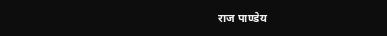राज पाण्डेय